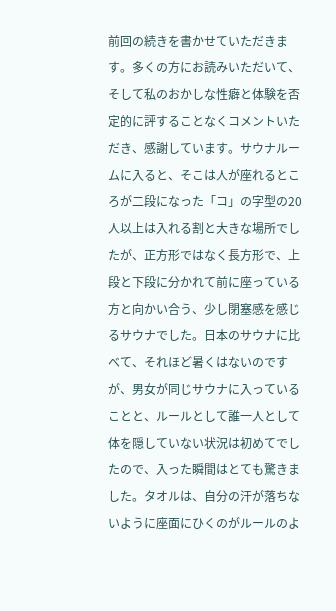前回の続きを書かせていただきます。多くの方にお読みいただいて、そして私のおかしな性癖と体験を否定的に評することなくコメントいただき、感謝しています。サウナルームに入ると、そこは人が座れるところが二段になった「コ」の字型の20人以上は入れる割と大きな場所でしたが、正方形ではなく長方形で、上段と下段に分かれて前に座っている方と向かい合う、少し閉塞感を感じるサウナでした。日本のサウナに比べて、それほど暑くはないのですが、男女が同じサウナに入っていることと、ルールとして誰一人として体を隠していない状況は初めてでしたので、入った瞬間はとても驚きました。タオルは、自分の汗が落ちないように座面にひくのがルールのよ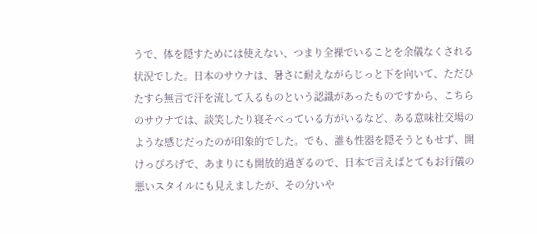うで、体を隠すためには使えない、つまり全裸でいることを余儀なくされる状況でした。日本のサウナは、暑さに耐えながらじっと下を向いて、ただひたすら無言で汗を流して入るものという認識があったものですから、こちらのサウナでは、談笑したり寝そべっている方がいるなど、ある意味社交場のような感じだったのが印象的でした。でも、誰も性器を隠そうともせず、開けっぴろげで、あまりにも開放的過ぎるので、日本で言えばとてもお行儀の悪いスタイルにも見えましたが、その分いや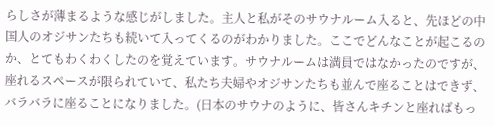らしさが薄まるような感じがしました。主人と私がそのサウナルーム入ると、先ほどの中国人のオジサンたちも続いて入ってくるのがわかりました。ここでどんなことが起こるのか、とてもわくわくしたのを覚えています。サウナルームは満員ではなかったのですが、座れるスペースが限られていて、私たち夫婦やオジサンたちも並んで座ることはできず、バラバラに座ることになりました。(日本のサウナのように、皆さんキチンと座ればもっ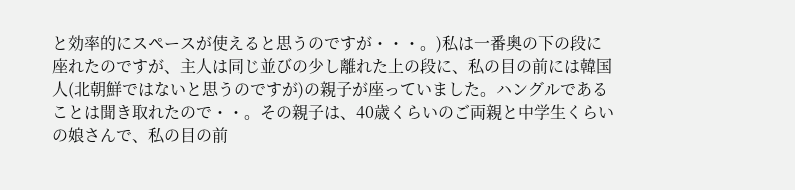と効率的にスペースが使えると思うのですが・・・。)私は一番奥の下の段に座れたのですが、主人は同じ並びの少し離れた上の段に、私の目の前には韓国人(北朝鮮ではないと思うのですが)の親子が座っていました。ハングルであることは聞き取れたので・・。その親子は、40歳くらいのご両親と中学生くらいの娘さんで、私の目の前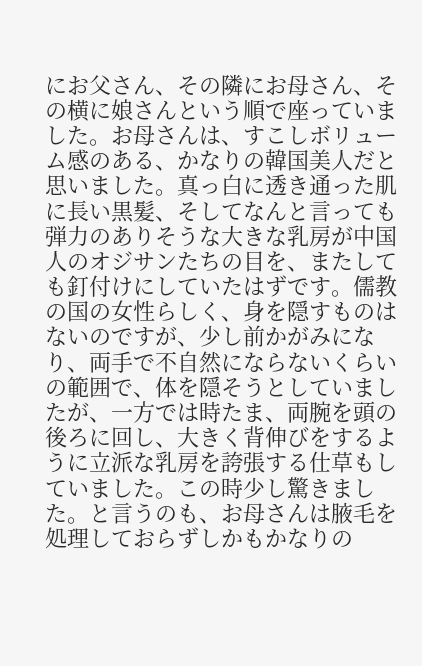にお父さん、その隣にお母さん、その横に娘さんという順で座っていました。お母さんは、すこしボリューム感のある、かなりの韓国美人だと思いました。真っ白に透き通った肌に長い黒髪、そしてなんと言っても弾力のありそうな大きな乳房が中国人のオジサンたちの目を、またしても釘付けにしていたはずです。儒教の国の女性らしく、身を隠すものはないのですが、少し前かがみになり、両手で不自然にならないくらいの範囲で、体を隠そうとしていましたが、一方では時たま、両腕を頭の後ろに回し、大きく背伸びをするように立派な乳房を誇張する仕草もしていました。この時少し驚きました。と言うのも、お母さんは腋毛を処理しておらずしかもかなりの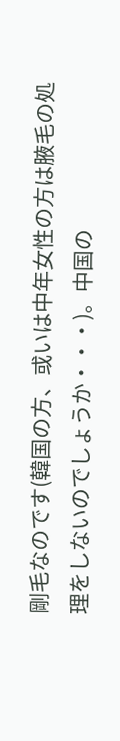剛毛なのです(韓国の方、或いは中年女性の方は腋毛の処理をしないのでしょうか・・・)。中国の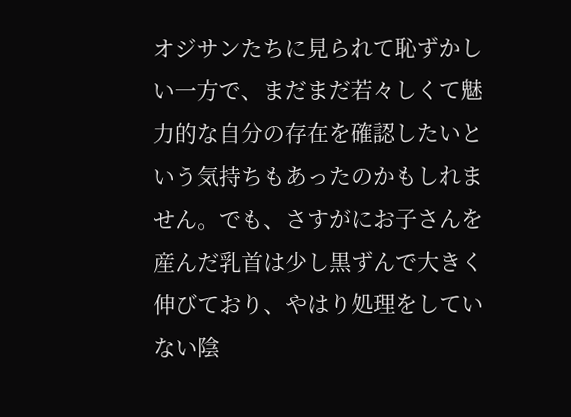オジサンたちに見られて恥ずかしい一方で、まだまだ若々しくて魅力的な自分の存在を確認したいという気持ちもあったのかもしれません。でも、さすがにお子さんを産んだ乳首は少し黒ずんで大きく伸びており、やはり処理をしていない陰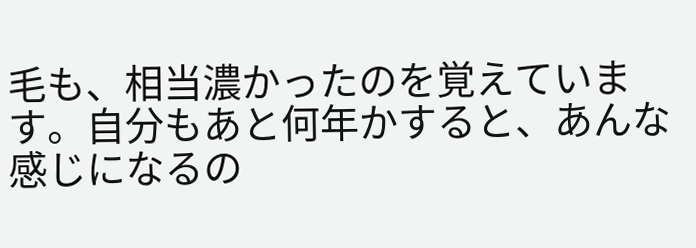毛も、相当濃かったのを覚えています。自分もあと何年かすると、あんな感じになるの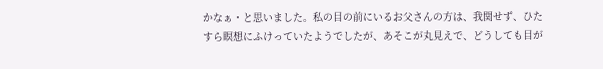かなぁ・と思いました。私の目の前にいるお父さんの方は、我関せず、ひたすら瞑想にふけっていたようでしたが、あそこが丸見えで、どうしても目が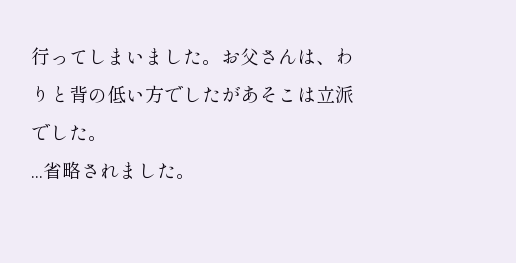行ってしまいました。お父さんは、わりと背の低い方でしたがあそこは立派でした。
...省略されました。